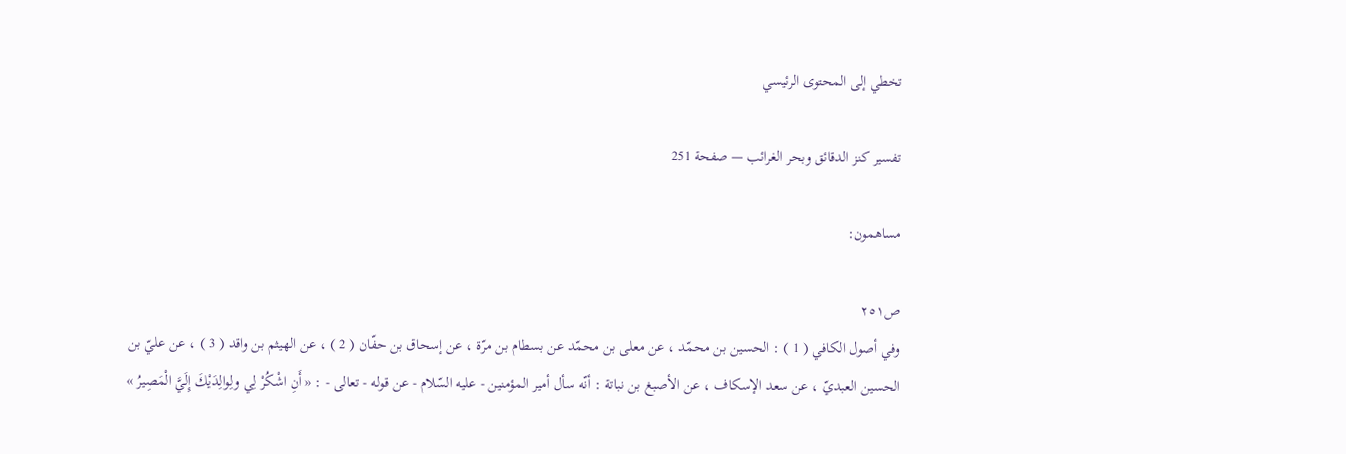تخطي إلى المحتوى الرئيسي

تفسير كنز الدقائق وبحر الغرائب — صفحة 251

مساهمون:

ص٢٥١
وفي أصول الكافي ( 1 ) : الحسين بن محمّد ، عن معلى بن محمّد عن بسطام بن مرّة ، عن إسحاق بن حفّان ( 2 ) ، عن الهيثم بن واقد ( 3 ) ، عن عليّ بن الحسين العبديّ ، عن سعد الإسكاف ، عن الأصبغ بن نباتة : أنّه سأل أمير المؤمنين - عليه السّلام - عن قوله - تعالى - : « أَنِ اشْكُرْ لِي ولِوالِدَيْكَ إِلَيَّ الْمَصِيرُ »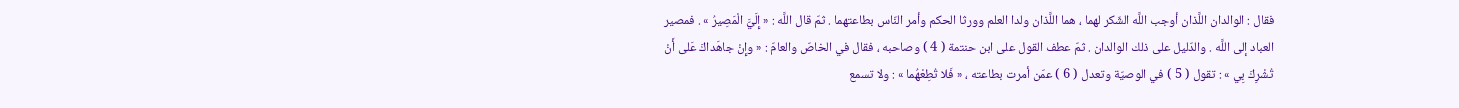فقال : الوالدان اللَّذان أوجب اللَّه الشّكر لهما ، هما اللَّذان ولدا العلم وورثا الحكم وأمر النّاس بطاعتهما . ثمّ قال اللَّه : « إِلَيَّ الْمَصِيرُ » . فمصير العباد إلى اللَّه . والدّليل على ذلك الوالدان . ثمّ عطف القول على ابن حنتمة ( 4 ) وصاحبه ، فقال في الخاصّ والعامّ : « وإِنْ جاهَداكَ عَلى أَنْ تُشْرِكَ بِي » : تقول ( 5 ) في الوصيّة وتعدل ( 6 ) عمّن أمرت بطاعته ، « فَلا تُطِعْهُما » : ولا تسمع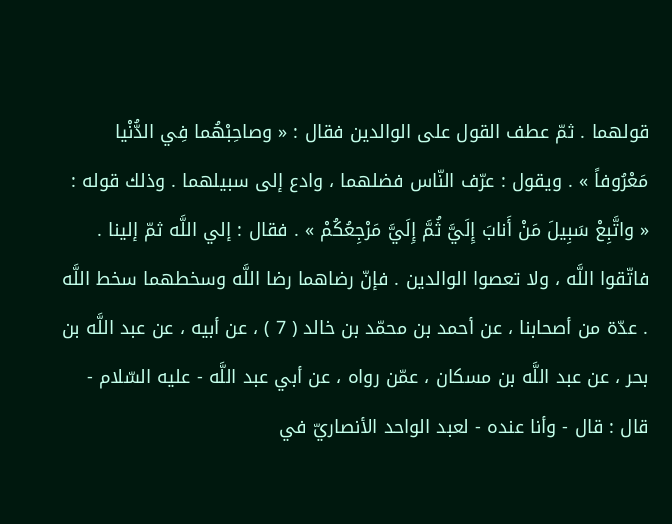قولهما . ثمّ عطف القول على الوالدين فقال : « وصاحِبْهُما فِي الدُّنْيا مَعْرُوفاً » . ويقول : عرّف النّاس فضلهما ، وادع إلى سبيلهما . وذلك قوله : « واتَّبِعْ سَبِيلَ مَنْ أَنابَ إِلَيَّ ثُمَّ إِلَيَّ مَرْجِعُكُمْ » . فقال : إلي اللَّه ثمّ إلينا . فاتّقوا اللَّه ، ولا تعصوا الوالدين . فإنّ رضاهما رضا اللَّه وسخطهما سخط اللَّه . عدّة من أصحابنا ، عن أحمد بن محمّد بن خالد ( 7 ) ، عن أبيه ، عن عبد اللَّه بن بحر ، عن عبد اللَّه بن مسكان ، عمّن رواه ، عن أبي عبد اللَّه - عليه السّلام - قال : قال - وأنا عنده - لعبد الواحد الأنصاريّ في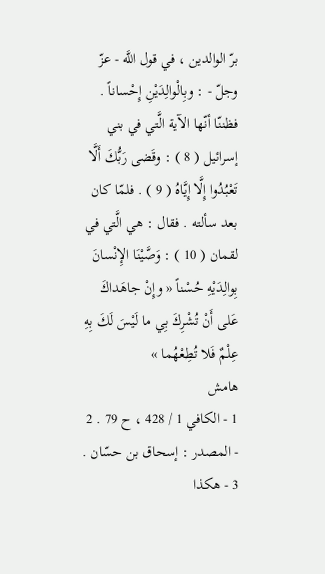برّ الوالدين ، في قول اللَّه - عزّ وجلّ - : وبِالْوالِدَيْنِ إِحْساناً . فظننّا أنّها الآية الَّتي في بني إسرائيل ( 8 ) : وقَضى رَبُّكَ أَلَّا تَعْبُدُوا إِلَّا إِيَّاهُ ( 9 ) . فلمّا كان بعد سألته . فقال : هي الَّتي في لقمان ( 10 ) : وَصَّيْنَا الإِنْسانَ بِوالِدَيْهِ حُسْناً « وإِنْ جاهَداكَ عَلى أَنْ تُشْرِكَ بِي ما لَيْسَ لَكَ بِهِ عِلْمٌ فَلا تُطِعْهُما »
هامش
1 - الكافي 1 / 428 ، ح 79 . 2 - المصدر : إسحاق بن حسّان . 3 - هكذا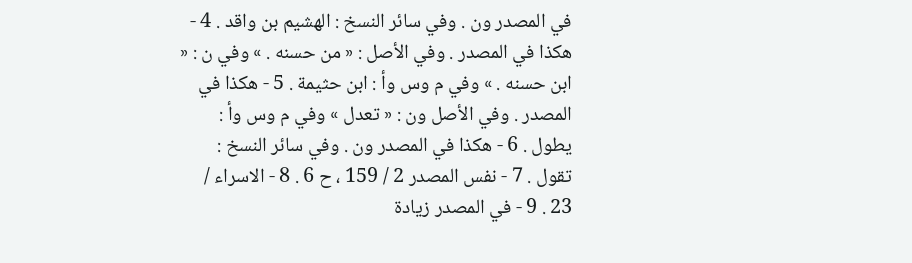في المصدر ون . وفي سائر النسخ : الهشيم بن واقد . 4 - هكذا في المصدر . وفي الأصل : « من حسنه . » وفي ن : « ابن حسنه . » وفي م وس وأ : ابن حثيمة . 5 - هكذا في المصدر . وفي الأصل ون : « تعدل » وفي م وس وأ : يطول . 6 - هكذا في المصدر ون . وفي سائر النسخ : تقول . 7 - نفس المصدر 2 / 159 ، ح 6 . 8 - الاسراء / 23 . 9 - في المصدر زيادة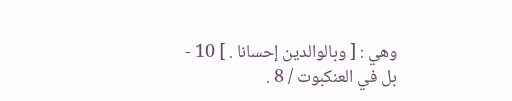وهي : [ وبالوالدين إحسانا . ] 10 - بل في العنكبوت / 8 .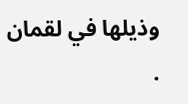وذيلها في لقمان .